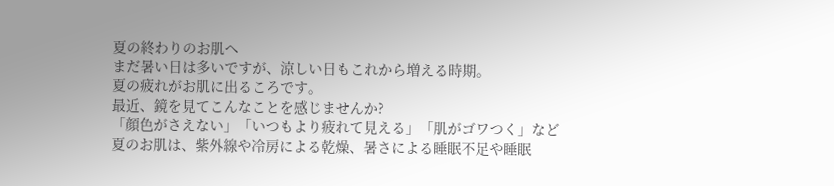夏の終わりのお肌へ
まだ暑い日は多いですが、涼しい日もこれから増える時期。
夏の疲れがお肌に出るころです。
最近、鏡を見てこんなことを感じませんか?
「顔色がさえない」「いつもより疲れて見える」「肌がゴワつく」など
夏のお肌は、紫外線や冷房による乾燥、暑さによる睡眠不足や睡眠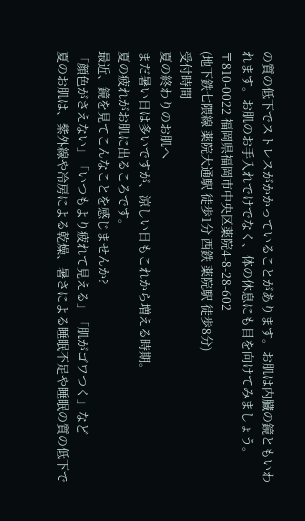の質の低下でストレスがかかっていることがあります。お肌は内臓の鏡ともいわれます。お肌のお手入れでけでなく、体の休息にも目を向けてみましょう。
〒810-0022 福岡県福岡市中央区薬院4-8-28-602
(地下鉄七隈線 薬院大通駅 徒歩1分 西鉄 薬院駅 徒歩8分)
受付時間
夏の終わりのお肌へ
まだ暑い日は多いですが、涼しい日もこれから増える時期。
夏の疲れがお肌に出るころです。
最近、鏡を見てこんなことを感じませんか?
「顔色がさえない」「いつもより疲れて見える」「肌がゴワつく」など
夏のお肌は、紫外線や冷房による乾燥、暑さによる睡眠不足や睡眠の質の低下で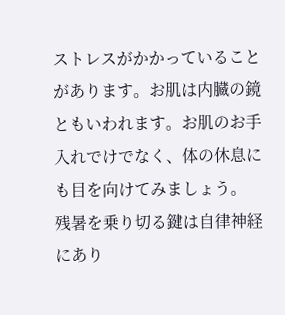ストレスがかかっていることがあります。お肌は内臓の鏡ともいわれます。お肌のお手入れでけでなく、体の休息にも目を向けてみましょう。
残暑を乗り切る鍵は自律神経にあり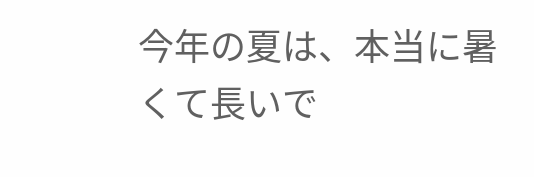今年の夏は、本当に暑くて長いで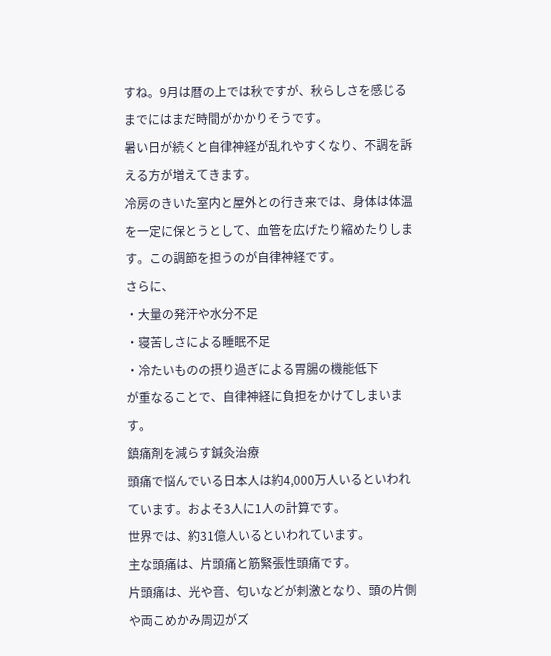すね。9月は暦の上では秋ですが、秋らしさを感じるまでにはまだ時間がかかりそうです。
暑い日が続くと自律神経が乱れやすくなり、不調を訴える方が増えてきます。
冷房のきいた室内と屋外との行き来では、身体は体温を一定に保とうとして、血管を広げたり縮めたりします。この調節を担うのが自律神経です。
さらに、
・大量の発汗や水分不足
・寝苦しさによる睡眠不足
・冷たいものの摂り過ぎによる胃腸の機能低下
が重なることで、自律神経に負担をかけてしまいます。
鎮痛剤を減らす鍼灸治療
頭痛で悩んでいる日本人は約4,000万人いるといわれています。およそ3人に1人の計算です。
世界では、約31億人いるといわれています。
主な頭痛は、片頭痛と筋緊張性頭痛です。
片頭痛は、光や音、匂いなどが刺激となり、頭の片側や両こめかみ周辺がズ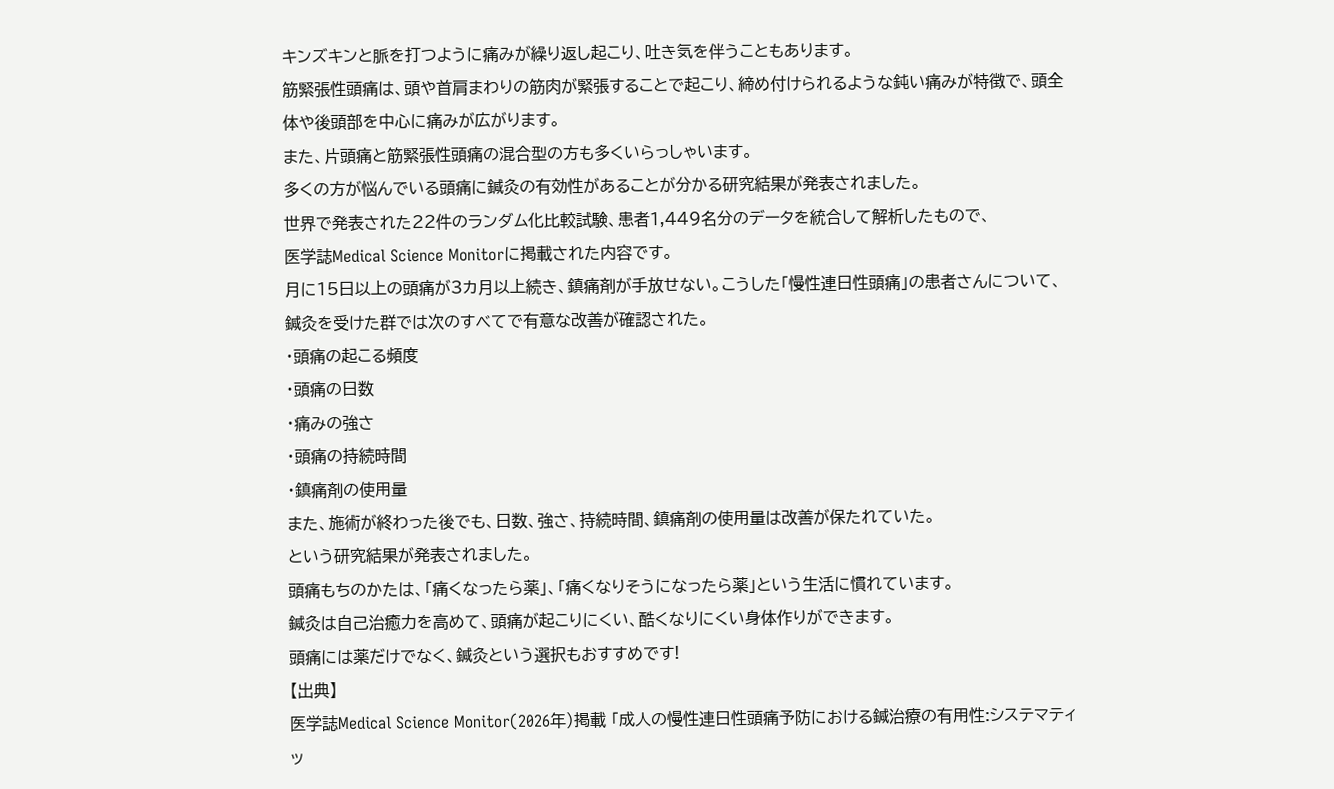キンズキンと脈を打つように痛みが繰り返し起こり、吐き気を伴うこともあります。
筋緊張性頭痛は、頭や首肩まわりの筋肉が緊張することで起こり、締め付けられるような鈍い痛みが特徴で、頭全体や後頭部を中心に痛みが広がります。
また、片頭痛と筋緊張性頭痛の混合型の方も多くいらっしゃいます。
多くの方が悩んでいる頭痛に鍼灸の有効性があることが分かる研究結果が発表されました。
世界で発表された22件のランダム化比較試験、患者1,449名分のデータを統合して解析したもので、
医学誌Medical Science Monitorに掲載された内容です。
月に15日以上の頭痛が3カ月以上続き、鎮痛剤が手放せない。こうした「慢性連日性頭痛」の患者さんについて、鍼灸を受けた群では次のすべてで有意な改善が確認された。
・頭痛の起こる頻度
・頭痛の日数
・痛みの強さ
・頭痛の持続時間
・鎮痛剤の使用量
また、施術が終わった後でも、日数、強さ、持続時間、鎮痛剤の使用量は改善が保たれていた。
という研究結果が発表されました。
頭痛もちのかたは、「痛くなったら薬」、「痛くなりそうになったら薬」という生活に慣れています。
鍼灸は自己治癒力を高めて、頭痛が起こりにくい、酷くなりにくい身体作りができます。
頭痛には薬だけでなく、鍼灸という選択もおすすめです!
【出典】
医学誌Medical Science Monitor(2026年)掲載 「成人の慢性連日性頭痛予防における鍼治療の有用性:システマティッ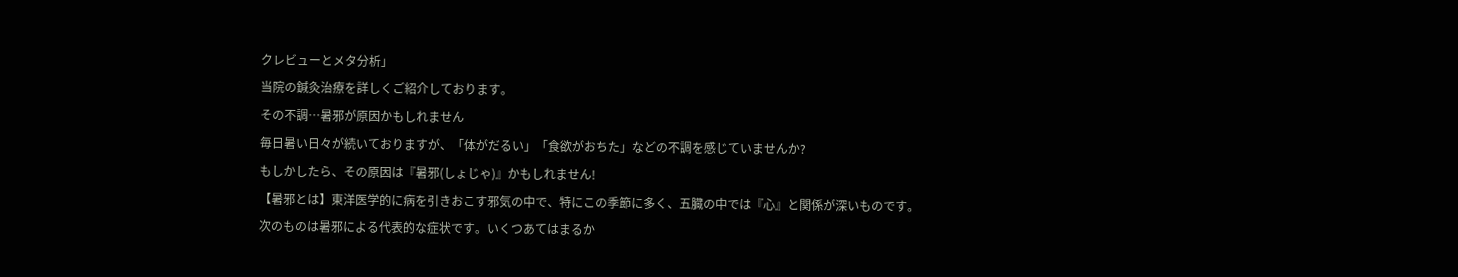クレビューとメタ分析」
当院の鍼灸治療を詳しくご紹介しております。
その不調…暑邪が原因かもしれません
毎日暑い日々が続いておりますが、「体がだるい」「食欲がおちた」などの不調を感じていませんか?
もしかしたら、その原因は『暑邪(しょじゃ)』かもしれません!
【暑邪とは】東洋医学的に病を引きおこす邪気の中で、特にこの季節に多く、五臓の中では『心』と関係が深いものです。
次のものは暑邪による代表的な症状です。いくつあてはまるか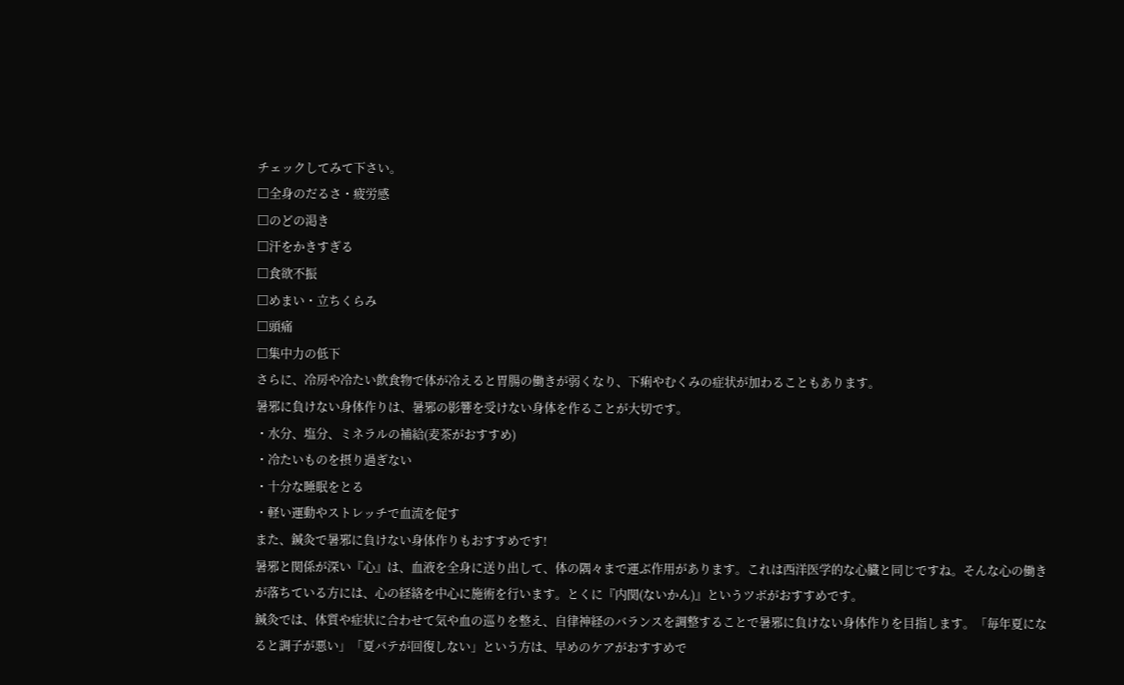チェックしてみて下さい。
□全身のだるさ・疲労感
□のどの渇き
□汗をかきすぎる
□食欲不振
□めまい・立ちくらみ
□頭痛
□集中力の低下
さらに、冷房や冷たい飲食物で体が冷えると胃腸の働きが弱くなり、下痢やむくみの症状が加わることもあります。
暑邪に負けない身体作りは、暑邪の影響を受けない身体を作ることが大切です。
・水分、塩分、ミネラルの補給(麦茶がおすすめ)
・冷たいものを摂り過ぎない
・十分な睡眠をとる
・軽い運動やストレッチで血流を促す
また、鍼灸で暑邪に負けない身体作りもおすすめです!
暑邪と関係が深い『心』は、血液を全身に送り出して、体の隅々まで運ぶ作用があります。これは西洋医学的な心臓と同じですね。そんな心の働きが落ちている方には、心の経絡を中心に施術を行います。とくに『内関(ないかん)』というツボがおすすめです。
鍼灸では、体質や症状に合わせて気や血の巡りを整え、自律神経のバランスを調整することで暑邪に負けない身体作りを目指します。「毎年夏になると調子が悪い」「夏バテが回復しない」という方は、早めのケアがおすすめで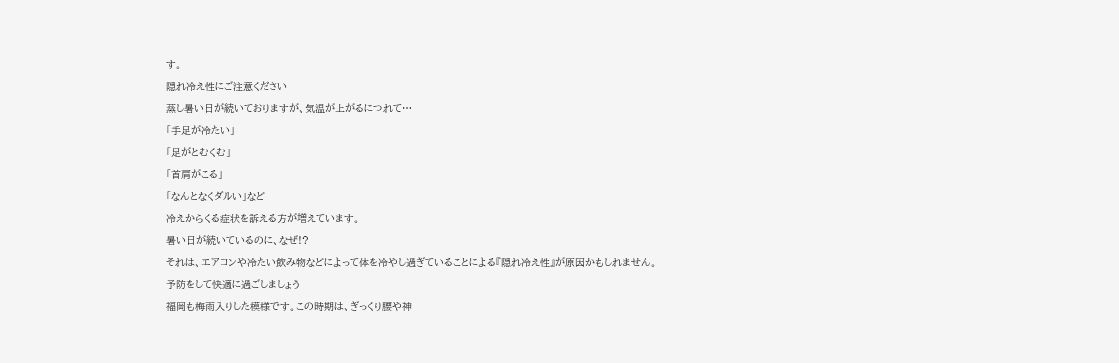す。
隠れ冷え性にご注意ください
蒸し暑い日が続いておりますが、気温が上がるにつれて…
「手足が冷たい」
「足がとむくむ」
「首肩がこる」
「なんとなくダルい」など
冷えからくる症状を訴える方が増えています。
暑い日が続いているのに、なぜ!?
それは、エアコンや冷たい飲み物などによって体を冷やし過ぎていることによる『隠れ冷え性』が原因かもしれません。
予防をして快適に過ごしましょう
福岡も梅雨入りした模様です。この時期は、ぎっくり腰や神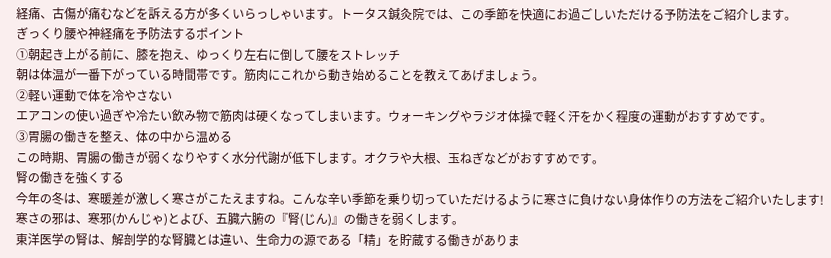経痛、古傷が痛むなどを訴える方が多くいらっしゃいます。トータス鍼灸院では、この季節を快適にお過ごしいただける予防法をご紹介します。
ぎっくり腰や神経痛を予防法するポイント
①朝起き上がる前に、膝を抱え、ゆっくり左右に倒して腰をストレッチ
朝は体温が一番下がっている時間帯です。筋肉にこれから動き始めることを教えてあげましょう。
②軽い運動で体を冷やさない
エアコンの使い過ぎや冷たい飲み物で筋肉は硬くなってしまいます。ウォーキングやラジオ体操で軽く汗をかく程度の運動がおすすめです。
③胃腸の働きを整え、体の中から温める
この時期、胃腸の働きが弱くなりやすく水分代謝が低下します。オクラや大根、玉ねぎなどがおすすめです。
腎の働きを強くする
今年の冬は、寒暖差が激しく寒さがこたえますね。こんな辛い季節を乗り切っていただけるように寒さに負けない身体作りの方法をご紹介いたします!
寒さの邪は、寒邪(かんじゃ)とよび、五臓六腑の『腎(じん)』の働きを弱くします。
東洋医学の腎は、解剖学的な腎臓とは違い、生命力の源である「精」を貯蔵する働きがありま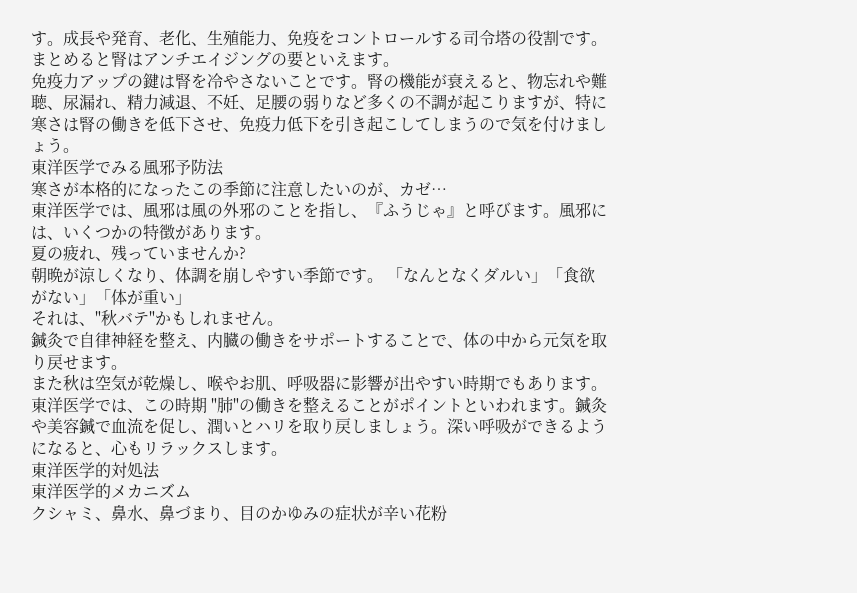す。成長や発育、老化、生殖能力、免疫をコントロールする司令塔の役割です。
まとめると腎はアンチエイジングの要といえます。
免疫力アップの鍵は腎を冷やさないことです。腎の機能が衰えると、物忘れや難聴、尿漏れ、精力減退、不妊、足腰の弱りなど多くの不調が起こりますが、特に寒さは腎の働きを低下させ、免疫力低下を引き起こしてしまうので気を付けましょう。
東洋医学でみる風邪予防法
寒さが本格的になったこの季節に注意したいのが、カゼ…
東洋医学では、風邪は風の外邪のことを指し、『ふうじゃ』と呼びます。風邪には、いくつかの特徴があります。
夏の疲れ、残っていませんか?
朝晩が涼しくなり、体調を崩しやすい季節です。 「なんとなくダルい」「食欲がない」「体が重い」
それは、"秋バテ"かもしれません。
鍼灸で自律神経を整え、内臓の働きをサポートすることで、体の中から元気を取り戻せます。
また秋は空気が乾燥し、喉やお肌、呼吸器に影響が出やすい時期でもあります。
東洋医学では、この時期 "肺"の働きを整えることがポイントといわれます。鍼灸や美容鍼で血流を促し、潤いとハリを取り戻しましょう。深い呼吸ができるようになると、心もリラックスします。
東洋医学的対処法
東洋医学的メカニズム
クシャミ、鼻水、鼻づまり、目のかゆみの症状が辛い花粉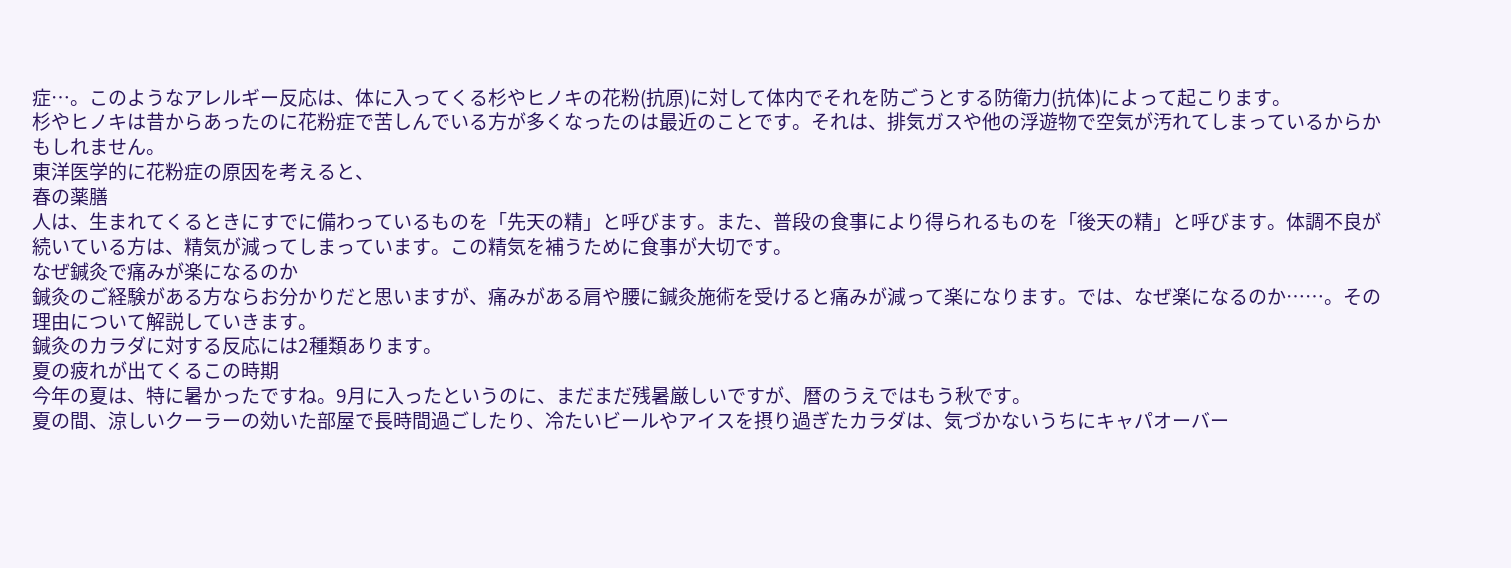症…。このようなアレルギー反応は、体に入ってくる杉やヒノキの花粉(抗原)に対して体内でそれを防ごうとする防衛力(抗体)によって起こります。
杉やヒノキは昔からあったのに花粉症で苦しんでいる方が多くなったのは最近のことです。それは、排気ガスや他の浮遊物で空気が汚れてしまっているからかもしれません。
東洋医学的に花粉症の原因を考えると、
春の薬膳
人は、生まれてくるときにすでに備わっているものを「先天の精」と呼びます。また、普段の食事により得られるものを「後天の精」と呼びます。体調不良が続いている方は、精気が減ってしまっています。この精気を補うために食事が大切です。
なぜ鍼灸で痛みが楽になるのか
鍼灸のご経験がある方ならお分かりだと思いますが、痛みがある肩や腰に鍼灸施術を受けると痛みが減って楽になります。では、なぜ楽になるのか……。その理由について解説していきます。
鍼灸のカラダに対する反応には2種類あります。
夏の疲れが出てくるこの時期
今年の夏は、特に暑かったですね。9月に入ったというのに、まだまだ残暑厳しいですが、暦のうえではもう秋です。
夏の間、涼しいクーラーの効いた部屋で長時間過ごしたり、冷たいビールやアイスを摂り過ぎたカラダは、気づかないうちにキャパオーバー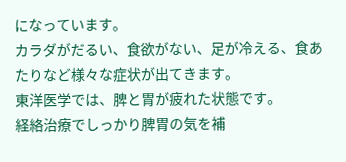になっています。
カラダがだるい、食欲がない、足が冷える、食あたりなど様々な症状が出てきます。
東洋医学では、脾と胃が疲れた状態です。
経絡治療でしっかり脾胃の気を補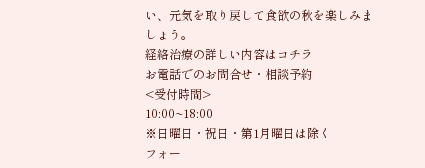い、元気を取り戻して食欲の秋を楽しみましょう。
経絡治療の詳しい内容はコチラ
お電話でのお問合せ・相談予約
<受付時間>
10:00~18:00
※日曜日・祝日・第1月曜日は除く
フォー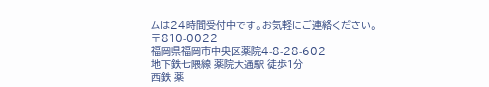ムは24時間受付中です。お気軽にご連絡ください。
〒810-0022
福岡県福岡市中央区薬院4-8-28-602
地下鉄七隈線 薬院大通駅 徒歩1分
西鉄 薬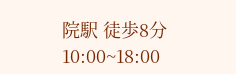院駅 徒歩8分
10:00~18:00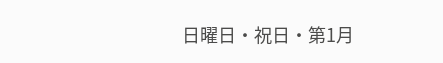日曜日・祝日・第1月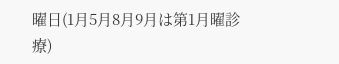曜日(1月5月8月9月は第1月曜診療)